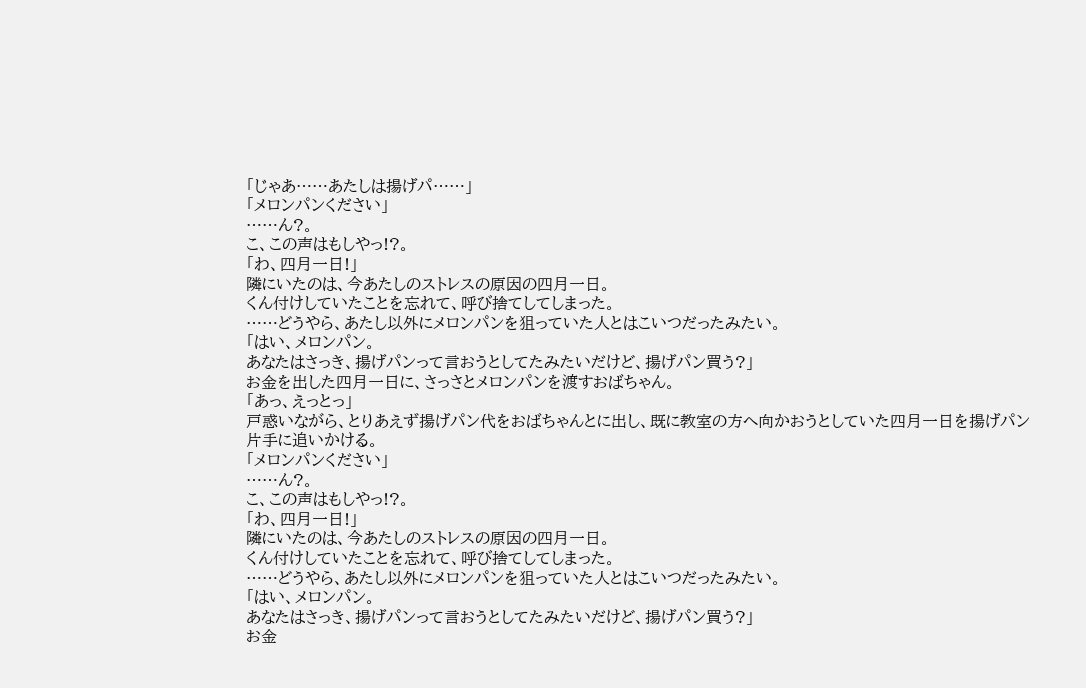「じゃあ……あたしは揚げパ……」
「メロンパンください」
……ん?。
こ、この声はもしやっ!?。
「わ、四月一日!」
隣にいたのは、今あたしのストレスの原因の四月一日。
くん付けしていたことを忘れて、呼び捨てしてしまった。
……どうやら、あたし以外にメロンパンを狙っていた人とはこいつだったみたい。
「はい、メロンパン。
あなたはさっき、揚げパンって言おうとしてたみたいだけど、揚げパン買う?」
お金を出した四月一日に、さっさとメロンパンを渡すおばちゃん。
「あっ、えっとっ」
戸惑いながら、とりあえず揚げパン代をおばちゃんとに出し、既に教室の方へ向かおうとしていた四月一日を揚げパン片手に追いかける。
「メロンパンください」
……ん?。
こ、この声はもしやっ!?。
「わ、四月一日!」
隣にいたのは、今あたしのストレスの原因の四月一日。
くん付けしていたことを忘れて、呼び捨てしてしまった。
……どうやら、あたし以外にメロンパンを狙っていた人とはこいつだったみたい。
「はい、メロンパン。
あなたはさっき、揚げパンって言おうとしてたみたいだけど、揚げパン買う?」
お金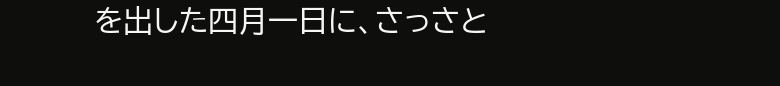を出した四月一日に、さっさと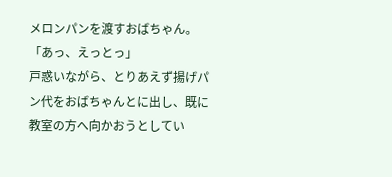メロンパンを渡すおばちゃん。
「あっ、えっとっ」
戸惑いながら、とりあえず揚げパン代をおばちゃんとに出し、既に教室の方へ向かおうとしてい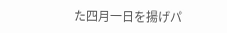た四月一日を揚げパ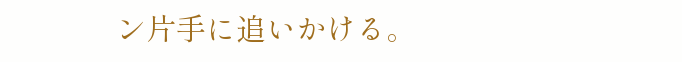ン片手に追いかける。